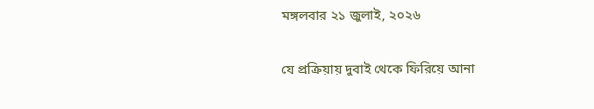মঙ্গলবার ২১ জুলাই, ২০২৬

যে প্রক্রিয়ায় দুবাই থেকে ফিরিয়ে আনা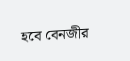হবে বেনজীর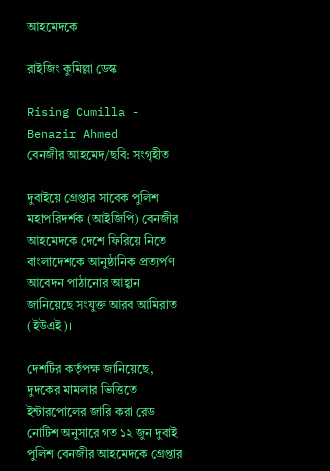আহমেদকে

রাইজিং কুমিল্লা ডেস্ক

Rising Cumilla - Benazir Ahmed
বেনজীর আহমেদ/ছবি: সংগৃহীত

দুবাইয়ে গ্রেপ্তার সাবেক পুলিশ মহাপরিদর্শক (আইজিপি) বেনজীর আহমেদকে দেশে ফিরিয়ে নিতে বাংলাদেশকে আনুষ্ঠানিক প্রত্যর্পণ আবেদন পাঠানোর আহ্বান জানিয়েছে সংযুক্ত আরব আমিরাত (ইউএই)।

দেশটির কর্তৃপক্ষ জানিয়েছে, দুদকের মামলার ভিত্তিতে ইন্টারপোলের জারি করা রেড নোটিশ অনুসারে গত ১২ জুন দুবাই পুলিশ বেনজীর আহমেদকে গ্রেপ্তার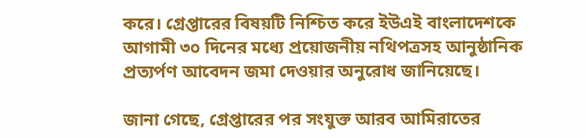করে। গ্রেপ্তারের বিষয়টি নিশ্চিত করে ইউএই বাংলাদেশকে আগামী ৩০ দিনের মধ্যে প্রয়োজনীয় নথিপত্রসহ আনুষ্ঠানিক প্রত্যর্পণ আবেদন জমা দেওয়ার অনুরোধ জানিয়েছে।

জানা গেছে, গ্রেপ্তারের পর সংযুক্ত আরব আমিরাতের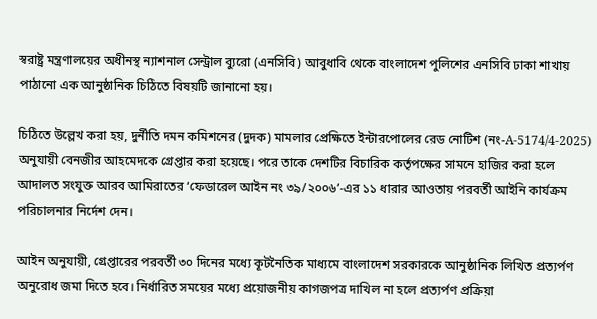স্বরাষ্ট্র মন্ত্রণালয়ের অধীনস্থ ন্যাশনাল সেন্ট্রাল ব্যুরো (এনসিবি) আবুধাবি থেকে বাংলাদেশ পুলিশের এনসিবি ঢাকা শাখায় পাঠানো এক আনুষ্ঠানিক চিঠিতে বিষয়টি জানানো হয়।

চিঠিতে উল্লেখ করা হয়, দুর্নীতি দমন কমিশনের (দুদক) মামলার প্রেক্ষিতে ইন্টারপোলের রেড নোটিশ (নং-A-5174/4-2025) অনুযায়ী বেনজীর আহমেদকে গ্রেপ্তার করা হয়েছে। পরে তাকে দেশটির বিচারিক কর্তৃপক্ষের সামনে হাজির করা হলে আদালত সংযুক্ত আরব আমিরাতের ‘ফেডারেল আইন নং ৩৯/২০০৬’-এর ১১ ধারার আওতায় পরবর্তী আইনি কার্যক্রম পরিচালনার নির্দেশ দেন।

আইন অনুযায়ী, গ্রেপ্তারের পরবর্তী ৩০ দিনের মধ্যে কূটনৈতিক মাধ্যমে বাংলাদেশ সরকারকে আনুষ্ঠানিক লিখিত প্রত্যর্পণ অনুরোধ জমা দিতে হবে। নির্ধারিত সময়ের মধ্যে প্রয়োজনীয় কাগজপত্র দাখিল না হলে প্রত্যর্পণ প্রক্রিয়া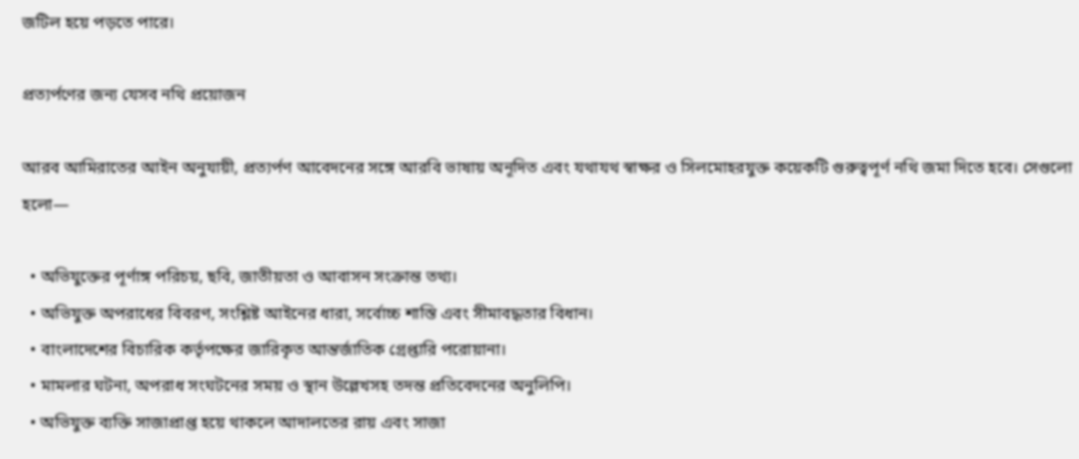জটিল হয়ে পড়তে পারে।

প্রত্যর্পণের জন্য যেসব নথি প্রয়োজন

আরব আমিরাতের আইন অনুযায়ী, প্রত্যর্পণ আবেদনের সঙ্গে আরবি ভাষায় অনূদিত এবং যথাযথ স্বাক্ষর ও সিলমোহরযুক্ত কয়েকটি গুরুত্বপূর্ণ নথি জমা দিতে হবে। সেগুলো হলো—

  • অভিযুক্তের পূর্ণাঙ্গ পরিচয়, ছবি, জাতীয়তা ও আবাসন সংক্রান্ত তথ্য।
  • অভিযুক্ত অপরাধের বিবরণ, সংশ্লিষ্ট আইনের ধারা, সর্বোচ্চ শাস্তি এবং সীমাবদ্ধতার বিধান।
  • বাংলাদেশের বিচারিক কর্তৃপক্ষের জারিকৃত আন্তর্জাতিক গ্রেপ্তারি পরোয়ানা।
  • মামলার ঘটনা, অপরাধ সংঘটনের সময় ও স্থান উল্লেখসহ তদন্ত প্রতিবেদনের অনুলিপি।
  • অভিযুক্ত ব্যক্তি সাজাপ্রাপ্ত হয়ে থাকলে আদালতের রায় এবং সাজা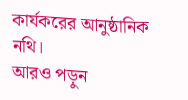কার্যকরের আনুষ্ঠানিক নথি।
আরও পড়ুন